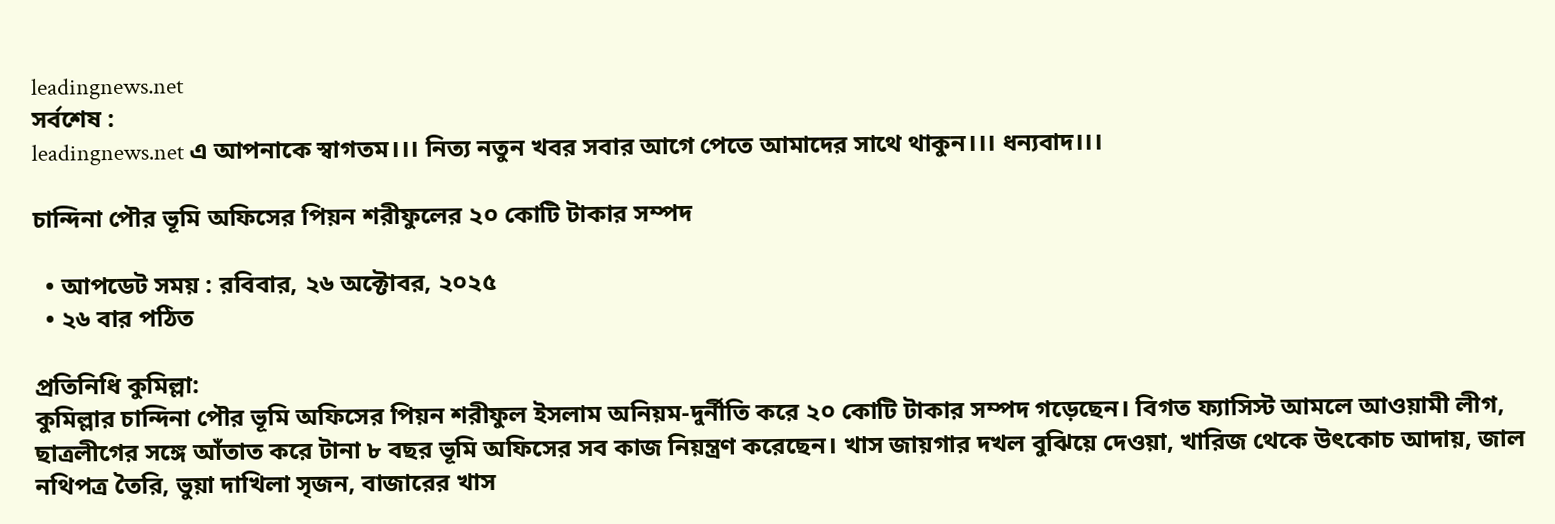leadingnews.net
সর্বশেষ :
leadingnews.net এ আপনাকে স্বাগতম।।। নিত্য নতুন খবর সবার আগে পেতে আমাদের সাথে থাকুন।।। ধন্যবাদ।।।

চান্দিনা পৌর ভূমি অফিসের পিয়ন শরীফুলের ২০ কোটি টাকার সম্পদ

  • আপডেট সময় : রবিবার, ২৬ অক্টোবর, ২০২৫
  • ২৬ বার পঠিত

প্রতিনিধি কুমিল্লা:
কুমিল্লার চান্দিনা পৌর ভূমি অফিসের পিয়ন শরীফুল ইসলাম অনিয়ম-দুর্নীতি করে ২০ কোটি টাকার সম্পদ গড়েছেন। বিগত ফ্যাসিস্ট আমলে আওয়ামী লীগ, ছাত্রলীগের সঙ্গে আঁতাত করে টানা ৮ বছর ভূমি অফিসের সব কাজ নিয়ন্ত্রণ করেছেন। খাস জায়গার দখল বুঝিয়ে দেওয়া, খারিজ থেকে উৎকোচ আদায়, জাল নথিপত্র তৈরি, ভুয়া দাখিলা সৃজন, বাজারের খাস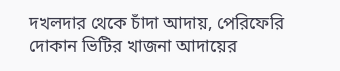দখলদার থেকে চাঁদা আদায়, পেরিফেরি দোকান ভিটির খাজনা আদায়ের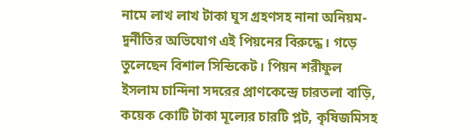নামে লাখ লাখ টাকা ঘুস গ্রহণসহ নানা অনিয়ম-দুর্নীতির অভিযোগ এই পিয়নের বিরুদ্ধে। গড়ে তুলেছেন বিশাল সিন্ডিকেট। পিয়ন শরীফুল ইসলাম চান্দিনা সদরের প্রাণকেন্দ্রে চারতলা বাড়ি, কয়েক কোটি টাকা মূল্যের চারটি প্লট, কৃষিজমিসহ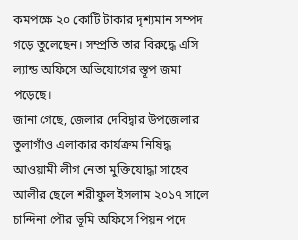কমপক্ষে ২০ কোটি টাকার দৃশ্যমান সম্পদ গড়ে তুলেছেন। সম্প্রতি তার বিরুদ্ধে এসি ল্যান্ড অফিসে অভিযোগের স্তূপ জমা পড়েছে।
জানা গেছে, জেলার দেবিদ্বার উপজেলার তুলাগাঁও এলাকার কার্যক্রম নিষিদ্ধ আওয়ামী লীগ নেতা মুক্তিযোদ্ধা সাহেব আলীর ছেলে শরীফুল ইসলাম ২০১৭ সালে চান্দিনা পৌর ভূমি অফিসে পিয়ন পদে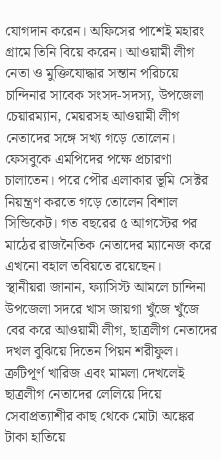যোগদান করেন। অফিসের পাশেই মহারং গ্রামে তিনি বিয়ে করেন। আওয়ামী লীগ নেতা ও মুক্তিযোদ্ধার সন্তান পরিচয়ে চান্দিনার সাবেক সংসদ-সদস্য, উপজেলা চেয়ারম্যান, মেয়রসহ আওয়ামী লীগ নেতাদের সঙ্গে সখ্য গড়ে তোলেন। ফেসবুকে এমপিদের পক্ষে প্রচারণা চালাতেন। পরে পৌর এলাকার ভূমি সেক্টর নিয়ন্ত্রণ করতে গড়ে তোলেন বিশাল সিন্ডিকেট। গত বছরের ৫ আগস্টের পর মাঠের রাজনৈতিক নেতাদের ম্যানেজ করে এখনো বহাল তবিয়তে রয়েছেন।
স্থানীয়রা জানান, ফ্যাসিস্ট আমলে চান্দিনা উপজেলা সদরে খাস জায়গা খুঁজে খুঁজে বের করে আওয়ামী লীগ, ছাত্রলীগ নেতাদের দখল বুঝিয়ে দিতেন পিয়ন শরীফুল। ত্রুটিপূর্ণ খারিজ এবং মামলা দেখলেই ছাত্রলীগ নেতাদের লেলিয়ে দিয়ে সেবাপ্রত্যাশীর কাছ থেকে মোটা অঙ্কের টাকা হাতিয়ে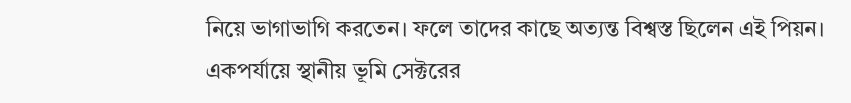নিয়ে ভাগাভাগি করতেন। ফলে তাদের কাছে অত্যন্ত বিশ্বস্ত ছিলেন এই পিয়ন। একপর্যায়ে স্থানীয় ভূমি সেক্টরের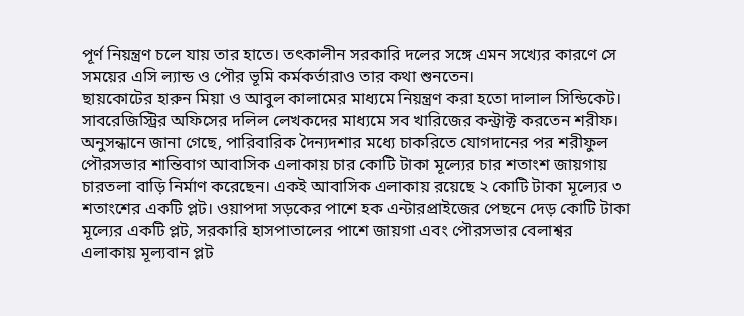পূর্ণ নিয়ন্ত্রণ চলে যায় তার হাতে। তৎকালীন সরকারি দলের সঙ্গে এমন সখ্যের কারণে সে সময়ের এসি ল্যান্ড ও পৌর ভূমি কর্মকর্তারাও তার কথা শুনতেন।
ছায়কোটের হারুন মিয়া ও আবুল কালামের মাধ্যমে নিয়ন্ত্রণ করা হতো দালাল সিন্ডিকেট। সাবরেজিস্ট্রির অফিসের দলিল লেখকদের মাধ্যমে সব খারিজের কন্ট্রাক্ট করতেন শরীফ।
অনুসন্ধানে জানা গেছে, পারিবারিক দৈন্যদশার মধ্যে চাকরিতে যোগদানের পর শরীফুল পৌরসভার শান্তিবাগ আবাসিক এলাকায় চার কোটি টাকা মূল্যের চার শতাংশ জায়গায় চারতলা বাড়ি নির্মাণ করেছেন। একই আবাসিক এলাকায় রয়েছে ২ কোটি টাকা মূল্যের ৩ শতাংশের একটি প্লট। ওয়াপদা সড়কের পাশে হক এন্টারপ্রাইজের পেছনে দেড় কোটি টাকা মূল্যের একটি প্লট, সরকারি হাসপাতালের পাশে জায়গা এবং পৌরসভার বেলাশ্বর এলাকায় মূল্যবান প্লট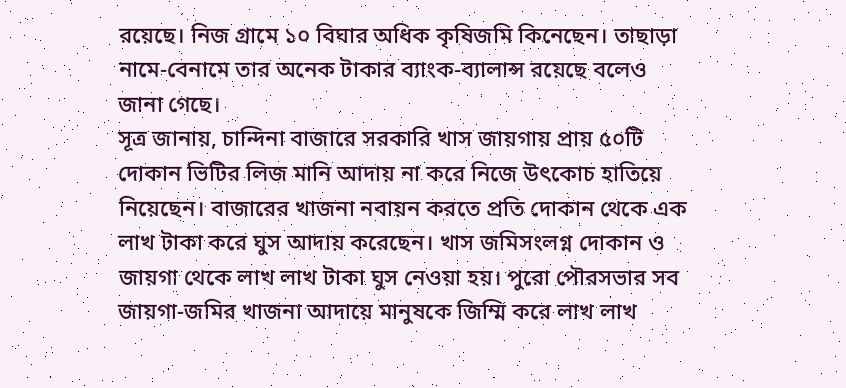রয়েছে। নিজ গ্রামে ১০ বিঘার অধিক কৃষিজমি কিনেছেন। তাছাড়া নামে-বেনামে তার অনেক টাকার ব্যাংক-ব্যালান্স রয়েছে বলেও জানা গেছে।
সূত্র জানায়, চান্দিনা বাজারে সরকারি খাস জায়গায় প্রায় ৫০টি দোকান ভিটির লিজ মানি আদায় না করে নিজে উৎকোচ হাতিয়ে নিয়েছেন। বাজারের খাজনা নবায়ন করতে প্রতি দোকান থেকে এক লাখ টাকা করে ঘুস আদায় করেছেন। খাস জমিসংলগ্ন দোকান ও জায়গা থেকে লাখ লাখ টাকা ঘুস নেওয়া হয়। পুরো পৌরসভার সব জায়গা-জমির খাজনা আদায়ে মানুষকে জিম্মি করে লাখ লাখ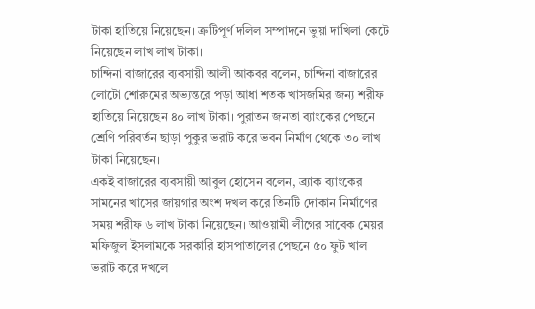টাকা হাতিয়ে নিয়েছেন। ত্রুটিপূর্ণ দলিল সম্পাদনে ভুয়া দাখিলা কেটে নিয়েছেন লাখ লাখ টাকা।
চান্দিনা বাজারের ব্যবসায়ী আলী আকবর বলেন, চান্দিনা বাজারের লোটো শোরুমের অভ্যন্তরে পড়া আধা শতক খাসজমির জন্য শরীফ হাতিয়ে নিয়েছেন ৪০ লাখ টাকা। পুরাতন জনতা ব্যাংকের পেছনে শ্রেণি পরিবর্তন ছাড়া পুকুর ভরাট করে ভবন নির্মাণ থেকে ৩০ লাখ টাকা নিয়েছেন।
একই বাজারের ব্যবসায়ী আবুল হোসেন বলেন, ব্র্যাক ব্যাংকের সামনের খাসের জায়গার অংশ দখল করে তিনটি দোকান নির্মাণের সময় শরীফ ৬ লাখ টাকা নিয়েছেন। আওয়ামী লীগের সাবেক মেয়র মফিজুল ইসলামকে সরকারি হাসপাতালের পেছনে ৫০ ফুট খাল ভরাট করে দখলে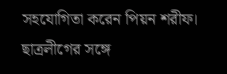সহযোগিতা করেন পিয়ন শরীফ।
ছাত্রলীগের সঙ্গে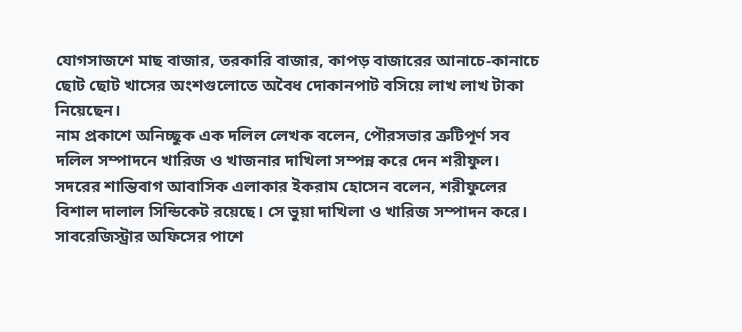যোগসাজশে মাছ বাজার, তরকারি বাজার, কাপড় বাজারের আনাচে-কানাচে ছোট ছোট খাসের অংশগুলোতে অবৈধ দোকানপাট বসিয়ে লাখ লাখ টাকা নিয়েছেন।
নাম প্রকাশে অনিচ্ছুক এক দলিল লেখক বলেন, পৌরসভার ত্রুটিপূর্ণ সব দলিল সম্পাদনে খারিজ ও খাজনার দাখিলা সম্পন্ন করে দেন শরীফুল। সদরের শান্তিবাগ আবাসিক এলাকার ইকরাম হোসেন বলেন, শরীফুলের বিশাল দালাল সিন্ডিকেট রয়েছে। সে ভুয়া দাখিলা ও খারিজ সম্পাদন করে। সাবরেজিস্ট্রার অফিসের পাশে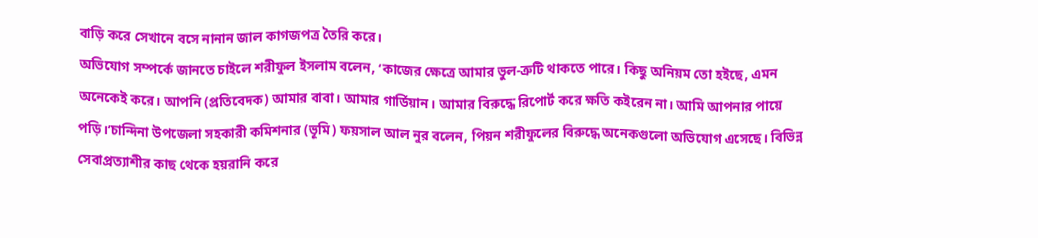বাড়ি করে সেখানে বসে নানান জাল কাগজপত্র তৈরি করে।
অভিযোগ সম্পর্কে জানতে চাইলে শরীফুল ইসলাম বলেন, ‘কাজের ক্ষেত্রে আমার ভুল-ত্রুটি থাকতে পারে। কিছু অনিয়ম তো হইছে, এমন অনেকেই করে। আপনি (প্রতিবেদক) আমার বাবা। আমার গার্ডিয়ান। আমার বিরুদ্ধে রিপোর্ট করে ক্ষতি কইরেন না। আমি আপনার পায়ে পড়ি।’চান্দিনা উপজেলা সহকারী কমিশনার (ভূমি) ফয়সাল আল নুর বলেন, পিয়ন শরীফুলের বিরুদ্ধে অনেকগুলো অভিযোগ এসেছে। বিভিন্ন সেবাপ্রত্যাশীর কাছ থেকে হয়রানি করে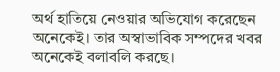অর্থ হাতিয়ে নেওয়ার অভিযোগ করেছেন অনেকেই। তার অস্বাভাবিক সম্পদের খবর অনেকেই বলাবলি করছে।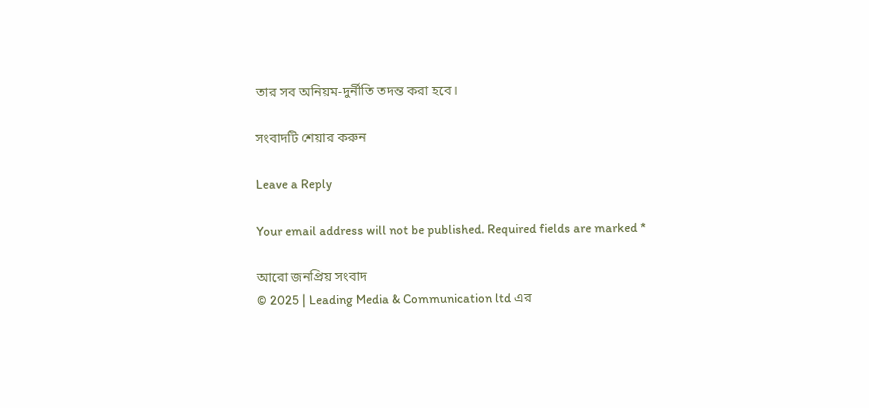তার সব অনিয়ম-দুর্নীতি তদন্ত করা হবে।

সংবাদটি শেয়ার করুন

Leave a Reply

Your email address will not be published. Required fields are marked *

আরো জনপ্রিয় সংবাদ
© 2025 | Leading Media & Communication ltd এর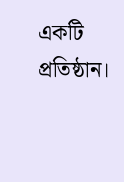এক‌টি প্রতিষ্ঠান।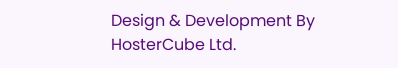Design & Development By HosterCube Ltd.